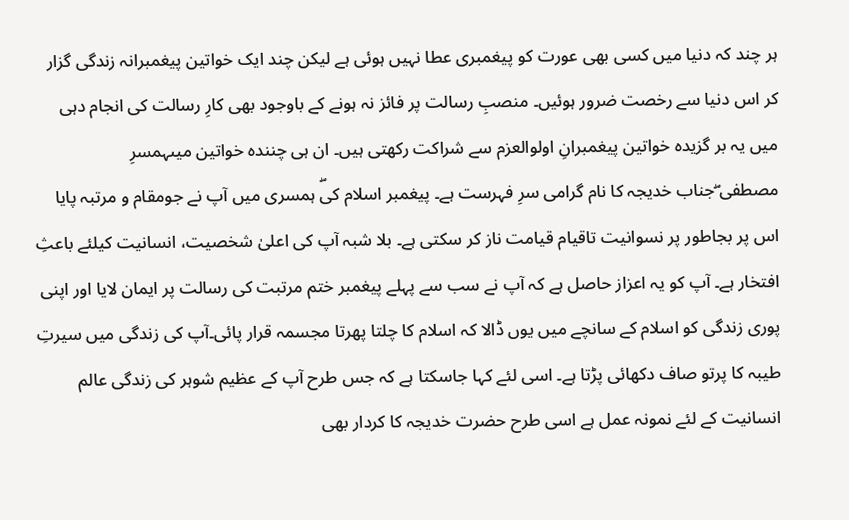ہر چند کہ دنیا میں کسی بھی عورت کو پیغمبری عطا نہیں ہوئی ہے لیکن چند ایک خواتین پیغمبرانہ زندگی گزار کر اس دنیا سے رخصت ضرور ہوئیں۔ منصبِ رسالت پر فائز نہ ہونے کے باوجود بھی کارِ رسالت کی انجام دہی میں یہ بر گزیدہ خواتین پیغمبرانِ اولوالعزم سے شراکت رکھتی ہیں۔ ان ہی چنندہ خواتین میںہمسرِ مصطفی ۖجناب خدیجہ کا نام گرامی سرِ فہرست ہے۔ پیغمبر اسلام کیۖ ہمسری میں آپ نے جومقام و مرتبہ پایا اس پر بجاطور پر نسوانیت تاقیام قیامت ناز کر سکتی ہے۔ بلا شبہ آپ کی اعلیٰ شخصیت، انسانیت کیلئے باعثِ افتخار ہے۔ آپ کو یہ اعزاز حاصل ہے کہ آپ نے سب سے پہلے پیغمبر ختم مرتبت کی رسالت پر ایمان لایا اور اپنی پوری زندگی کو اسلام کے سانچے میں یوں ڈالا کہ اسلام کا چلتا پھرتا مجسمہ قرار پائی۔آپ کی زندگی میں سیرتِ طیبہ کا پرتو صاف دکھائی پڑتا ہے۔ اسی لئے کہا جاسکتا ہے کہ جس طرح آپ کے عظیم شوہر کی زندگی عالم انسانیت کے لئے نمونہ عمل ہے اسی طرح حضرت خدیجہ کا کردار بھی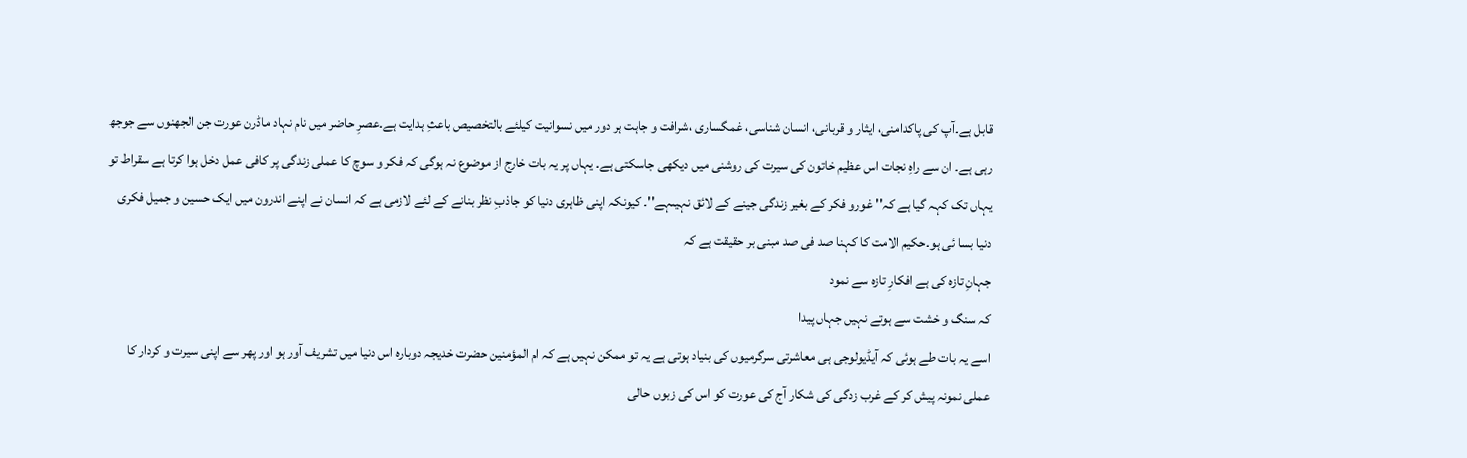قابل ہے۔آپ کی پاکدامنی، ایثار و قربانی، انسان شناسی، غمگساری ،شرافت و جاہت ہر دور میں نسوانیت کیلئے بالتخصیص باعثِ ہدایت ہے۔عصرِ حاضر میں نام نہاد ماڈرن عورت جن الجھنوں سے جوجھ رہی ہے۔ ان سے راہِ نجات اس عظیم خاتون کی سیرت کی روشنی میں دیکھی جاسکتی ہے۔ یہاں پر یہ بات خارج از موضوع نہ ہوگی کہ فکر و سوچ کا عملی زندگی پر کافی عمل دخل ہوا کرتا ہے سقراط تو یہاں تک کہہ گیا ہے کہ'' غورو فکر کے بغیر زندگی جینے کے لائق نہیںہے''۔ کیونکہ اپنی ظاہری دنیا کو جاذبِ نظر بنانے کے لئے لازمی ہے کہ انسان نے اپنے اندرون میں ایک حسین و جمیل فکری دنیا بسا ئی ہو۔حکیم الامت کا کہنا صد فی صد مبنی بر حقیقت ہے کہ
جہانِ تازہ کی ہے افکارِ تازہ سے نمود
کہ سنگ و خشت سے ہوتے نہیں جہاں پیدا
اسے یہ بات طے ہوئی کہ آیڈیولوجی ہی معاشرتی سرگرمیوں کی بنیاد ہوتی ہے یہ تو ممکن نہیں ہے کہ ام المؤمنین حضرت خدیجہ دوبارہ اس دنیا میں تشریف آور ہو اور پھر سے اپنی سیرت و کردار کا عملی نمونہ پیش کر کے غرب زدگی کی شکار آج کی عورت کو اس کی زبوں حالی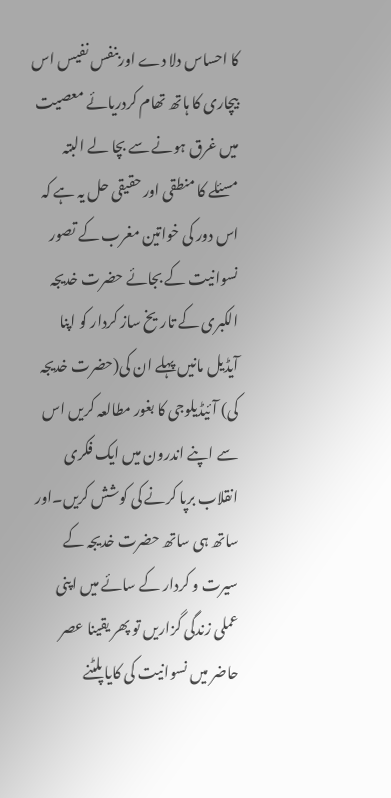کا احساس دلا دے اوربنفس نفیس اس بیچاری کا ہاتھ تھام کردریائے معصیت میں غرق ہونے سے بچا لے البتہ مسئلے کا منطقی اور حقیقی حل یہ ہے کہ اس دور کی خواتین مغرب کے تصور نسوانیت کے بجائے حضرت خدیجہ الکبری کے تاریخ ساز کردار کو اپنا آیڈیل مانیں پہلے ان کی(حضرت خدیجہ کی) آئیڈیلوجی کا بغور مطالعہ کریں اس سے اپنے اندرون میں ایک فکری انقلاب برپا کرنے کی کوشش کریں۔اور ساتھ ہی ساتھ حضرت خدیجہ کے سیرت و کردار کے سائے میں اپنی عملی زندگی گزاریں تو پھر یقینا عصر حاضر میں نسوانیت کی کایا پلٹنے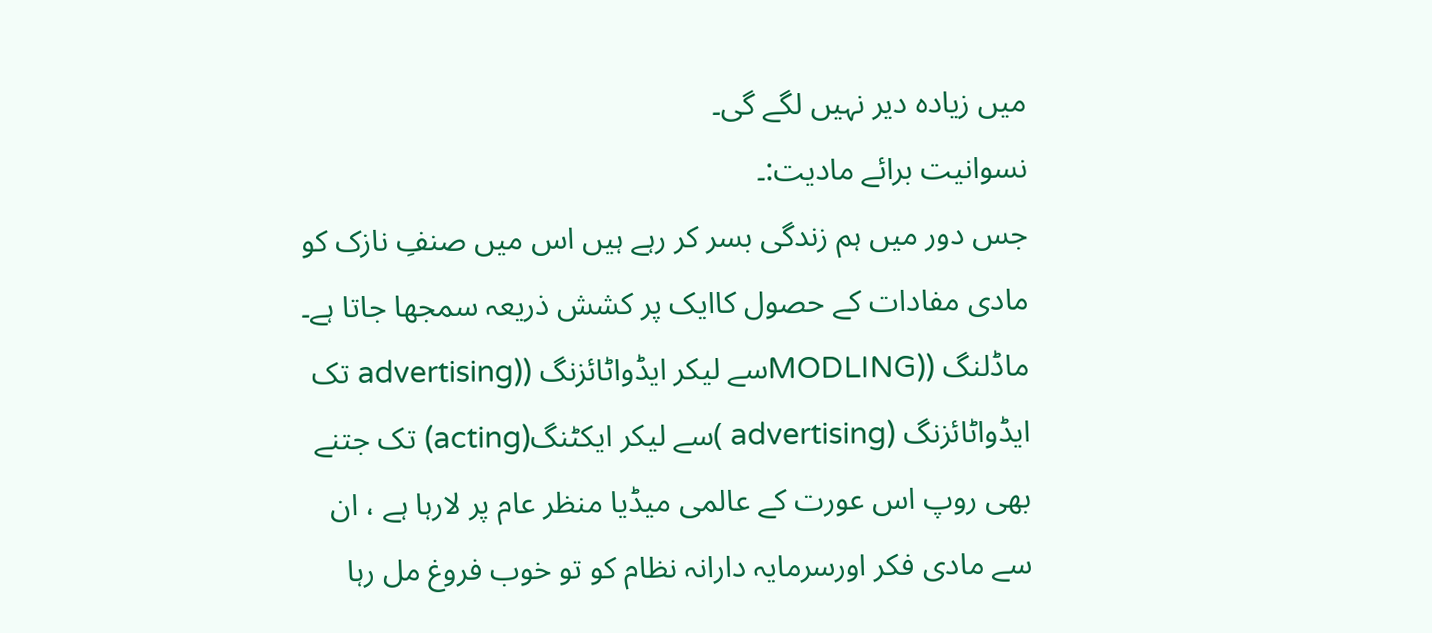میں زیادہ دیر نہیں لگے گی۔
نسوانیت برائے مادیت:۔
جس دور میں ہم زندگی بسر کر رہے ہیں اس میں صنفِ نازک کو مادی مفادات کے حصول کاایک پر کشش ذریعہ سمجھا جاتا ہے۔ ماڈلنگ ((MODLINGسے لیکر ایڈواٹائزنگ ((advertising تک ایڈواٹائزنگ (advertising )سے لیکر ایکٹنگ(acting) تک جتنے بھی روپ اس عورت کے عالمی میڈیا منظر عام پر لارہا ہے ، ان سے مادی فکر اورسرمایہ دارانہ نظام کو تو خوب فروغ مل رہا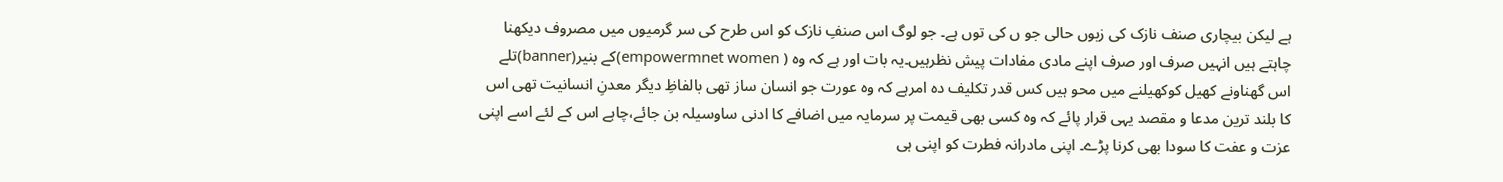ہے لیکن بیچاری صنف نازک کی زبوں حالی جو ں کی توں ہے۔ جو لوگ اس صنفِ نازک کو اس طرح کی سر گرمیوں میں مصروف دیکھنا چاہتے ہیں انہیں صرف اور صرف اپنے مادی مفادات پیش نظرہیں۔یہ بات اور ہے کہ وہ ( empowermnet women)کے بنیر(banner)تلے اس گھناونے کھیل کوکھیلنے میں محو ہیں کس قدر تکلیف دہ امرہے کہ وہ عورت جو انسان ساز تھی بالفاظِ دیگر معدنِ انسانیت تھی اس کا بلند ترین مدعا و مقصد یہی قرار پائے کہ وہ کسی بھی قیمت پر سرمایہ میں اضافے کا ادنی ساوسیلہ بن جائے،چاہے اس کے لئے اسے اپنی عزت و عفت کا سودا بھی کرنا پڑے۔ اپنی مادرانہ فطرت کو اپنی ہی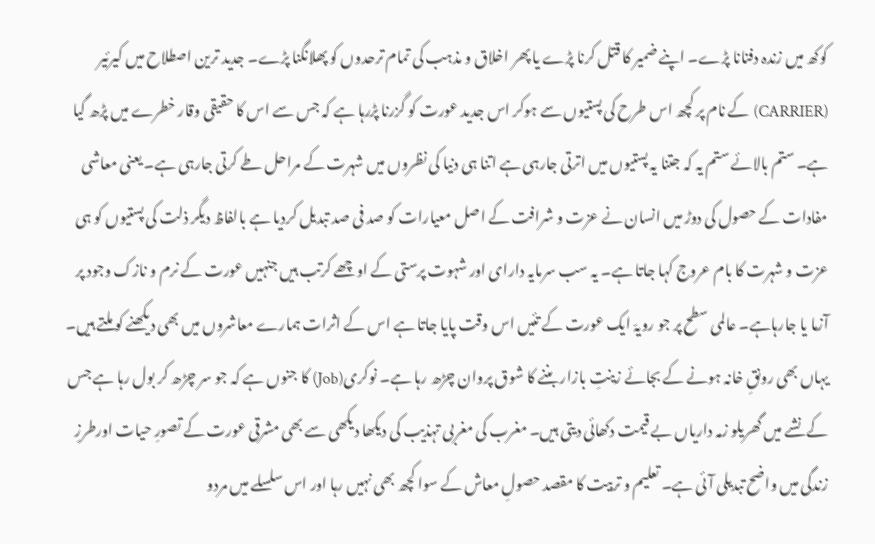کوکھ میں زندہ دفنانا پڑے۔ اپنے ضمیر کا قتل کرنا پڑے یا پھر اخلاق و مذہب کی تمام ترحدوں کو پھلانگنا پڑے۔ جدید ترین اصطلاح میں کیرئیر (CARRIER) کے نام پر کچھ اس طرح کی پستیوں سے ہوکر اس جدید عورت کو گزرنا پڑرہا ہے کہ جس سے اس کا حقیقی وقار خطرے میں پڑھ گیا ہے۔ ستم بالائے ستم یہ کہ جتنا یہ پستیوں میں اترتی جارہی ہے اتنا ہی دنیا کی نظروں میں شہرت کے مراحل طے کرتی جارہی ہے۔ یعنی معاشی مفادات کے حصول کی دوڑ میں انسان نے عزت و شرافت کے اصل معیارات کو صد فی صد تبدیل کردیا ہے بالفاظ دیگر ذلت کی پستیوں کو ہی عزت و شہرت کا بام عروج کہا جاتا ہے۔ یہ سب سرمایہ دارای اور شہوت پرستی کے اوچھے کرتب ہیں جنہیں عورت کے نرم و نازک وجود پر آزما یا جارہاہے۔ عالمی سطح پر جو رویہّ ایک عورت کے تئیں اس وقت پایا جاتا ہے اس کے اثرات ہمارے معاشروں میں بھی دیکھنے کو ملتے ہیں۔ یہاں بھی رونقِ خانہ ہونے کے بجائے زینتِ بازار بننے کا شوق پروان چڑھ رہا ہے۔ نوکری(Job) کا جنوں ہے کہ جو سر چڑھ کر بول رہا ہے جس کے نشے میں گھریلو زمہ داریاں بے قیمت دکھائی دیتی ہیں۔ مغرب کی مغربی تہذیب کی دیکھا دیکھی سے بھی مشرقی عورت کے تصورِ حیات اورطرزِ زندگی میں واضح تبدیلی آئی ہے۔ تعلیم و تربیت کا مقصد حصولِ معاش کے سوا کچھ بھی نہیں رہا اور اس سلسلے میں مردو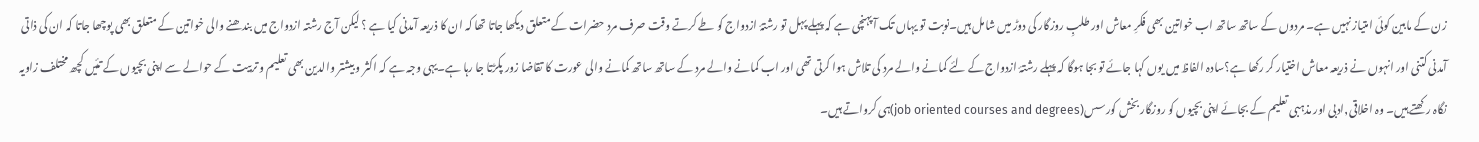زن کے مابین کوئی امتیاز نہیں ہے۔ مردوں کے ساتھ ساتھ اب خواتین بھی فکرِ معاش اور طلبِ روزگار کی دوڑ میں شامل ہیں۔نوبت تو یہاں تک آ پہنچی ہے کہ پہلے پہل تو رشتۂ ازدواج کو طے کرتے وقت صرف مرد حضرات کے متعلق دیکھا جاتا تھا کہ ان کا ذریعہ آمدنی کیا ہے ؟ لیکن آج رشتہ ازدواج میں بندھنے والی خواتین کے متعلق بھی پوچھا جاتا کہ ان کی ذاتی آمدنی کتنی اور انہوں نے ذریعہ معاش اختیار کر رکھا ہے؟سادہ الفاظ میں یوں کہا جائے تو بجا ہوگا کہ پہلے رشتۂ ازدواج کے لئے کمانے والے مرد کی تلاش ہوا کرتی تھی اور اب کمانے والے مرد کے ساتھ ساتھ کمانے والی عورت کا تقاضا زور پکڑتا جا رہا ہے۔یہی وجہ ہے کہ اکثر و بیشتر والدین بھی تعلیم و تربیت کے حوالے سے اپنی بچیوں کے تئیں کچھ مختلف زاویہ نگاہ رکھتے ہیں۔ وہ اخلاقی,ادبی اور مذہبی تعلیم کے بجائے اپنی بچیوں کو روزگار بخش کورسس(job oriented courses and degrees)ہی کرواتے ہیں۔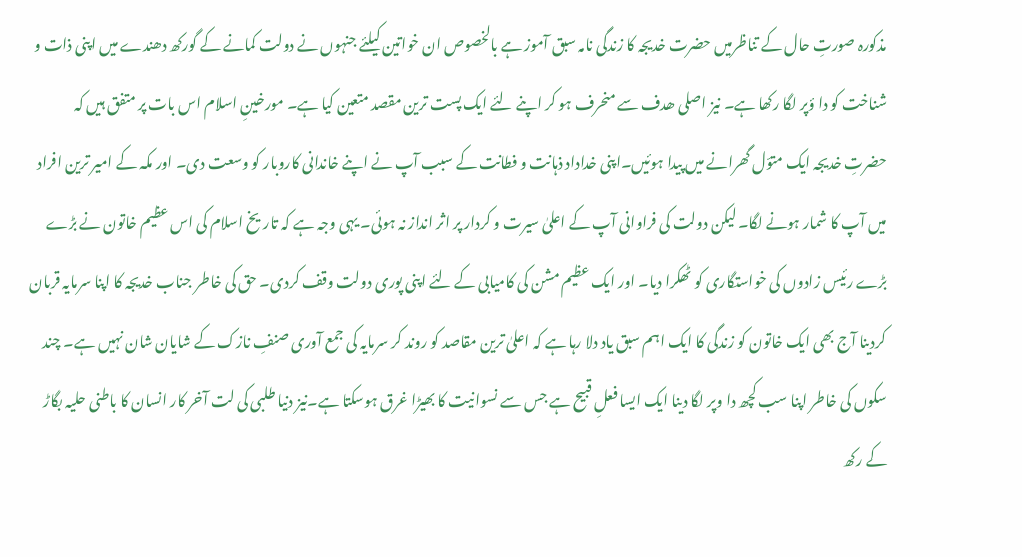مذکورہ صورتِ حال کے تناظرمیں حضرت خدیجہ کا زندگی نامہ سبق آموز ہے بالخصوص ان خواتین کیلئے جنہوں نے دولت کمانے کے گورکھ دھندے میں اپنی ذات و شناخت کو دا ؤپر لگا رکھا ہے۔ نیز اصلی ھدف سے منحرف ہو کر اپنے لئے ایک پست ترین مقصد متعین کیا ہے۔ مورخینِ اسلام اس بات پر متفق ہیں کہ حضرتِ خدیجہ ایک متوّل گھرانے میں پیدا ہوئیں۔اپنی خداداد ذہانت و فطانت کے سبب آپ نے اپنے خاندانی کاروبار کو وسعت دی۔ اور مکہ کے امیر ترین افراد میں آپ کا شمار ہونے لگا۔ لیکن دولت کی فراوانی آپ کے اعلیٰ سیرت و کردار پر اثر انداز نہ ہوئی۔ یہی وجہ ہے کہ تاریخ اسلام کی اس عظیم خاتون نے بڑے بڑے رئیس زادوں کی خواستگاری کو ٹھکرا دیا۔ اور ایک عظیم مشن کی کامیابی کے لئے اپنی پوری دولت وقف کردی۔ حق کی خاطر جناب خدیجہ کا اپنا سرمایہ قربان کردینا آج بھی ایک خاتون کو زندگی کا ایک اہم سبق یاد دلا رہا ہے کہ اعلیٰ ترین مقاصد کو روند کر سرمایہ کی جمع آوری صنفِ نازک کے شایان شان نہیں ہے۔ چند سکوں کی خاطر اپنا سب کچھ دا وپر لگا دینا ایک ایسا فعلِ قبیح ہے جس سے نسوانیت کا بھیڑا غرق ہوسکتا ہے۔نیز دنیا طلبی کی لت آخر کار انسان کا باطنی حلیہ بگاڑ کے رکھ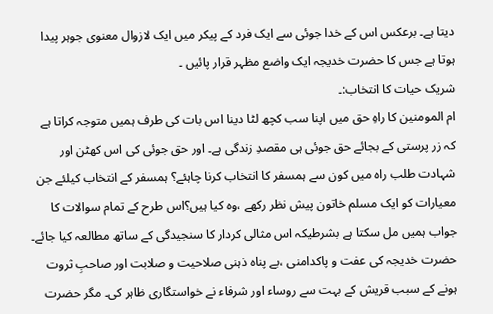دیتا ہے۔ برعکس اس کے خدا جوئی سے ایک فرد کے پیکر میں ایک لازوال معنوی جوہر پیدا ہوتا ہے جس کا حضرت خدیجہ ایک واضع مظہر قرار پائیں ۔
شریک حیات کا انتخاب:۔
ام المومنین کا راہِ حق میں اپنا سب کچھ لٹا دینا اس بات کی طرف ہمیں متوجہ کراتا ہے کہ زر پرستی کے بجائے حق جوئی ہی مقصدِ زندگی ہے۔ اور حق جوئی کی اس کھٹن اور شہادت طلب راہ میں کون سے ہمسفر کا انتخاب کرنا چاہئے؟ ہمسفر کے انتخاب کیلئے جن معیارات کو ایک مسلم خاتون پیش نظر رکھے ،وہ کیا ہیں؟اس طرح کے تمام سوالات کا جواب ہمیں مل سکتا ہے بشرطیکہ اس مثالی کردار کا سنجیدگی کے ساتھ مطالعہ کیا جائے۔
حضرت خدیجہ کی عفت و پاکدامنی ،بے پناہ ذہنی صلاحیت و صلابت اور صاحبِ ثروت ہونے کے سبب قریش کے بہت سے روساء اور شرفاء نے خواستگاری ظاہر کی۔ مگر حضرت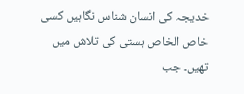خدیجہ کی انسان شناس نگاہیں کسی خاص الخاص ہستی کی تلاش میں تھیں۔ جب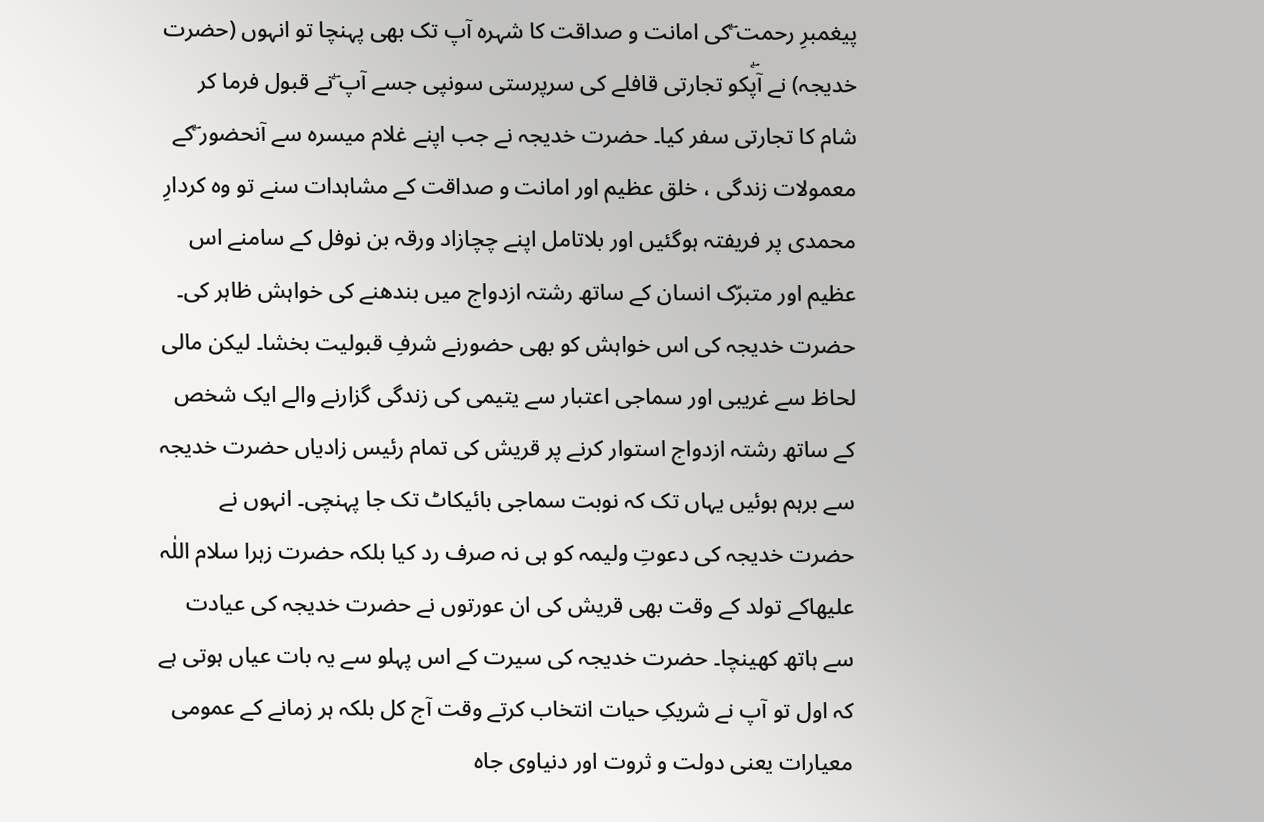پیغمبرِ رحمت ۖکی امانت و صداقت کا شہرہ آپ تک بھی پہنچا تو انہوں (حضرت خدیجہ) نے آپۖکو تجارتی قافلے کی سرپرستی سونپی جسے آپ ۖنے قبول فرما کر شام کا تجارتی سفر کیا۔ حضرت خدیجہ نے جب اپنے غلام میسرہ سے آنحضور ۖکے معمولات زندگی ، خلق عظیم اور امانت و صداقت کے مشاہدات سنے تو وہ کردارِ محمدی پر فریفتہ ہوگئیں اور بلاتامل اپنے چچازاد ورقہ بن نوفل کے سامنے اس عظیم اور متبرّک انسان کے ساتھ رشتہ ازدواج میں بندھنے کی خواہش ظاہر کی۔ حضرت خدیجہ کی اس خواہش کو بھی حضورنے شرفِ قبولیت بخشا۔ لیکن مالی لحاظ سے غریبی اور سماجی اعتبار سے یتیمی کی زندگی گزارنے والے ایک شخص کے ساتھ رشتہ ازدواج استوار کرنے پر قریش کی تمام رئیس زادیاں حضرت خدیجہ سے برہم ہوئیں یہاں تک کہ نوبت سماجی بائیکاٹ تک جا پہنچی۔ انہوں نے حضرت خدیجہ کی دعوتِ ولیمہ کو ہی نہ صرف رد کیا بلکہ حضرت زہرا سلام اللٰہ علیھاکے تولد کے وقت بھی قریش کی ان عورتوں نے حضرت خدیجہ کی عیادت سے ہاتھ کھینچا۔ حضرت خدیجہ کی سیرت کے اس پہلو سے یہ بات عیاں ہوتی ہے کہ اول تو آپ نے شریکِ حیات انتخاب کرتے وقت آج کل بلکہ ہر زمانے کے عمومی معیارات یعنی دولت و ثروت اور دنیاوی جاہ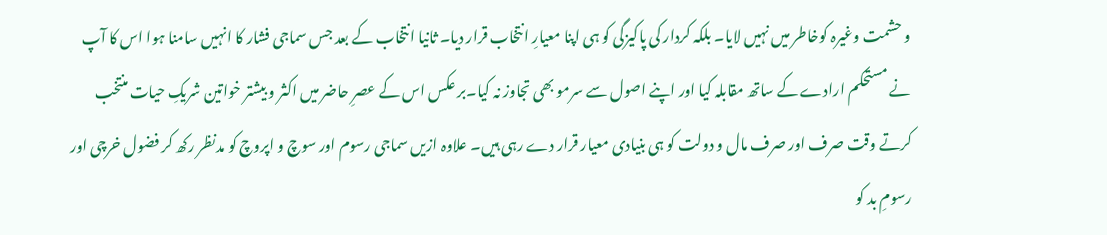و حشمت وغیرہ کوخاطر میں نہیں لایا۔ بلکہ کردار کی پاکیزگی کو ہی اپنا معیارِ انتخاب قرار دیا۔ ثانیا انتخاب کے بعد جس سماجی فشار کا انہیں سامنا ہوا اس کا آپ نے مستحکم ارادے کے ساتھ مقابلہ کیا اور اپنے اصول سے سرمو بھی تجاوز نہ کیا۔بر عکس اس کے عصرِ حاضر میں اکثر و بیشتر خواتین شریکِ حیات منتخب کرتے وقت صرف اور صرف مال و دولت کو ہی بنیادی معیار قرار دے رہی ہیں۔ علاوہ ازیں سماجی رسوم اور سوچ و اپروچ کو مدنظر رکھ کر فضول خرچی اور رسومِ بد کو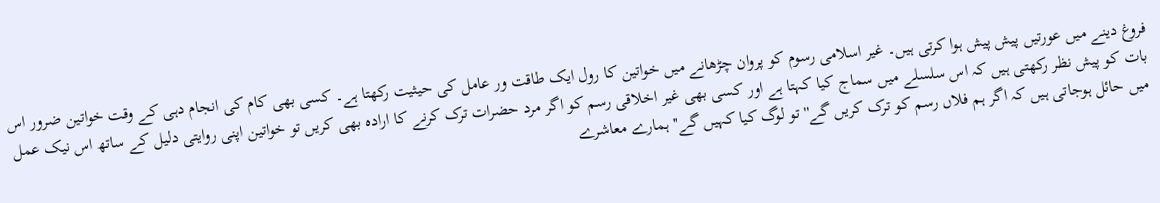فروغ دینے میں عورتیں پیش پیش ہوا کرتی ہیں۔ غیر اسلامی رسوم کو پروان چڑھانے میں خواتین کا رول ایک طاقت ور عامل کی حیثیت رکھتا ہے۔ کسی بھی کام کی انجام دہی کے وقت خواتین ضرور اس بات کو پیش نظر رکھتی ہیں کہ اس سلسلے میں سماج کیا کہتا ہے اور کسی بھی غیر اخلاقی رسم کو اگر مرد حضرات ترک کرنے کا ارادہ بھی کریں تو خواتین اپنی روایتی دلیل کے ساتھ اس نیک عمل میں حائل ہوجاتی ہیں کہ اگر ہم فلاں رسم کو ترک کریں گے'' تو لوگ کیا کہیں گے'' ہمارے معاشرے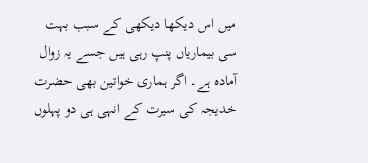میں اس دیکھا دیکھی کے سبب بہت سی بیماریاں پنپ رہی ہیں جسے یہ زوال آمادہ ہے۔ اگر ہماری خواتین بھی حضرت خدیجہ کی سیرت کے انہی ہی دو پہلوں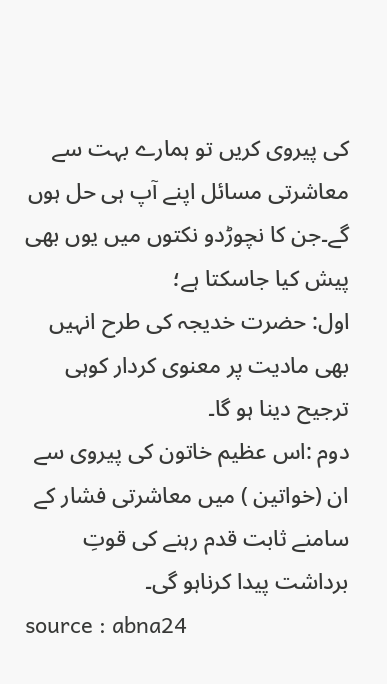کی پیروی کریں تو ہمارے بہت سے معاشرتی مسائل اپنے آپ ہی حل ہوں گے۔جن کا نچوڑدو نکتوں میں یوں بھی پیش کیا جاسکتا ہے؛
اول: حضرت خدیجہ کی طرح انہیں بھی مادیت پر معنوی کردار کوہی ترجیح دینا ہو گا۔
دوم :اس عظیم خاتون کی پیروی سے ان (خواتین ) میں معاشرتی فشار کے سامنے ثابت قدم رہنے کی قوتِ برداشت پیدا کرناہو گی۔
source : abna24